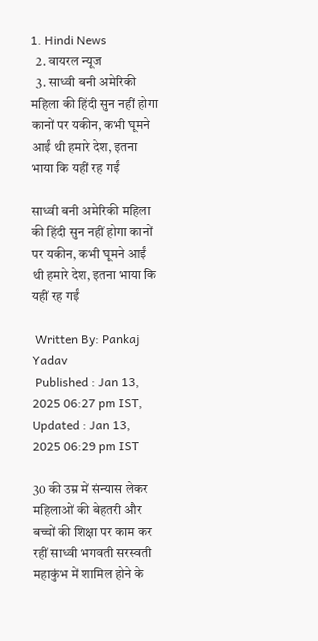1. Hindi News
  2. वायरल न्‍यूज
  3. साध्वी बनी अमेरिकी महिला की हिंदी सुन नहीं होगा कानों पर यकीन, कभी घूमने आईं थी हमारे देश, इतना भाया कि यहीं रह गईं

साध्वी बनी अमेरिकी महिला की हिंदी सुन नहीं होगा कानों पर यकीन, कभी घूमने आईं थी हमारे देश, इतना भाया कि यहीं रह गईं

 Written By: Pankaj Yadav
 Published : Jan 13, 2025 06:27 pm IST,  Updated : Jan 13, 2025 06:29 pm IST

30 की उम्र में संन्यास लेकर महिलाओं की बेहतरी और बच्चों की शिक्षा पर काम कर रहीं साध्वी भगवती सरस्वती महाकुंभ में शामिल होने के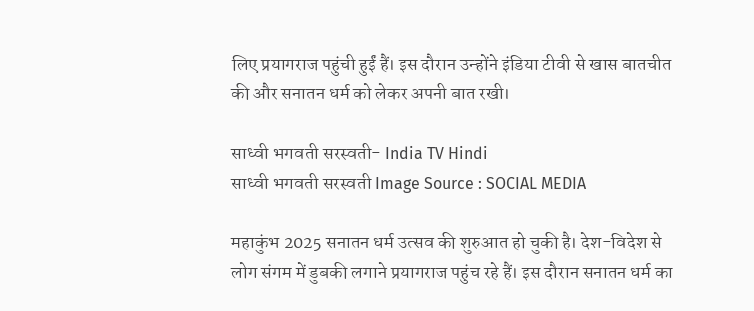लिए प्रयागराज पहुंची हुईं हैं। इस दौरान उन्होंने इंडिया टीवी से खास बातचीत की और सनातन धर्म को लेकर अपनी बात रखी।

साध्वी भगवती सरस्वती- India TV Hindi
साध्वी भगवती सरस्वती Image Source : SOCIAL MEDIA

महाकुंभ 2025 सनातन धर्म उत्सव की शुरुआत हो चुकी है। देश-विदेश से लोग संगम में डुबकी लगाने प्रयागराज पहुंच रहे हैं। इस दौरान सनातन धर्म का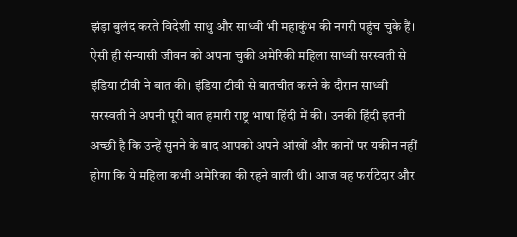झंड़ा बुलंद करते विदेशी साधु और साध्वी भी महाकुंभ की नगरी पहुंच चुके हैं। ऐसी ही संन्यासी जीवन को अपना चुकी अमेरिकी महिला साध्वी सरस्वती से इंडिया टीवी ने बात की। इंडिया टीवी से बातचीत करने के दौरान साध्वी सरस्वती ने अपनी पूरी बात हमारी राष्ट्र भाषा हिंदी में की। उनकी हिंदी इतनी अच्छी है कि उन्हें सुनने के बाद आपको अपने आंखों और कानों पर यकीन नहीं होगा कि ये महिला कभी अमेरिका की रहने वाली थी। आज वह फर्राटेदार और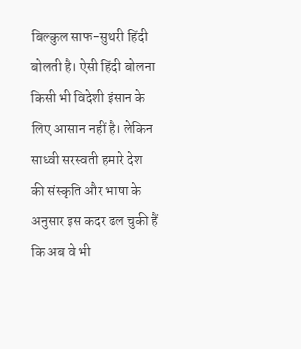बिल्कुल साफ-सुथरी हिंदी बोलती है। ऐसी हिंदी बोलना किसी भी विदेशी इंसान के लिए आसान नहीं है। लेकिन साध्वी सरस्वती हमारे देश की संस्कृति और भाषा के अनुसार इस कदर ढल चुकी हैं कि अब वे भी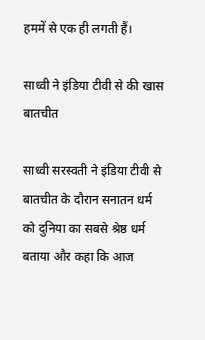हममें से एक ही लगती हैं।

साध्वी ने इंडिया टीवी से की खास बातचीत

साध्वी सरस्वती ने इंडिया टीवी से बातचीत के दौरान सनातन धर्म को दुनिया का सबसे श्रेष्ठ धर्म बताया और कहा कि आज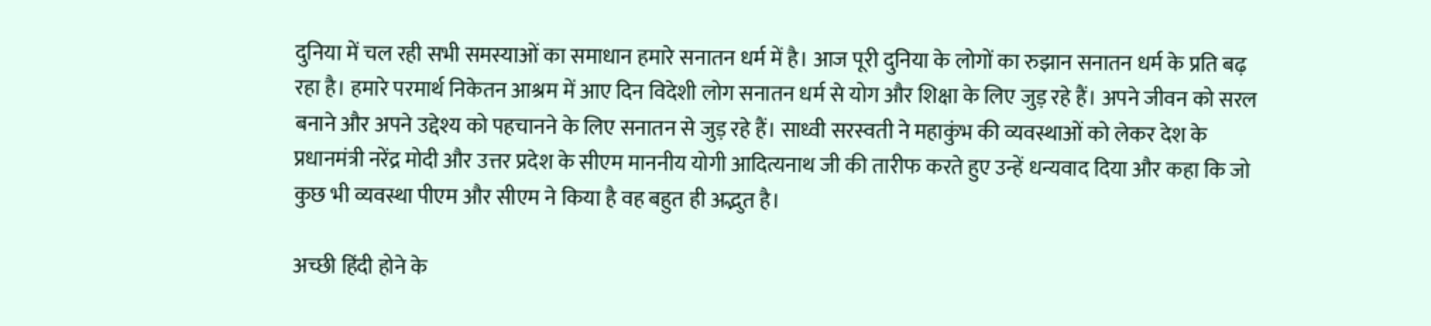दुनिया में चल रही सभी समस्याओं का समाधान हमारे सनातन धर्म में है। आज पूरी दुनिया के लोगों का रुझान सनातन धर्म के प्रति बढ़ रहा है। हमारे परमार्थ निकेतन आश्रम में आए दिन विदेशी लोग सनातन धर्म से योग और शिक्षा के लिए जुड़ रहे हैं। अपने जीवन को सरल बनाने और अपने उद्देश्य को पहचानने के लिए सनातन से जुड़ रहे हैं। साध्वी सरस्वती ने महाकुंभ की व्यवस्थाओं को लेकर देश के प्रधानमंत्री नरेंद्र मोदी और उत्तर प्रदेश के सीएम माननीय योगी आदित्यनाथ जी की तारीफ करते हुए उन्हें धन्यवाद दिया और कहा कि जो कुछ भी व्यवस्था पीएम और सीएम ने किया है वह बहुत ही अद्भुत है।

अच्छी हिंदी होने के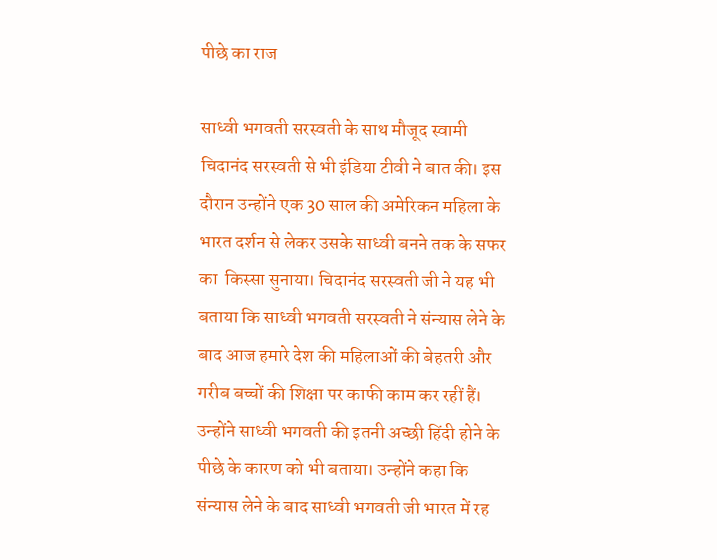पीछे का राज

साध्वी भगवती सरस्वती के साथ मौजूद स्वामी चिदानंद सरस्वती से भी इंडिया टीवी ने बात की। इस दौरान उन्होंने एक 30 साल की अमेरिकन महिला के भारत दर्शन से लेकर उसके साध्वी बनने तक के सफर का  किस्सा सुनाया। चिदानंद सरस्वती जी ने यह भी बताया कि साध्वी भगवती सरस्वती ने संन्यास लेने के बाद आज हमारे देश की महिलाओं की बेहतरी और गरीब बच्चों की शिक्षा पर काफी काम कर रहीं हैं। उन्होंने साध्वी भगवती की इतनी अच्छी हिंदी होने के पीछे के कारण को भी बताया। उन्होंने कहा कि संन्यास लेने के बाद साध्वी भगवती जी भारत में रह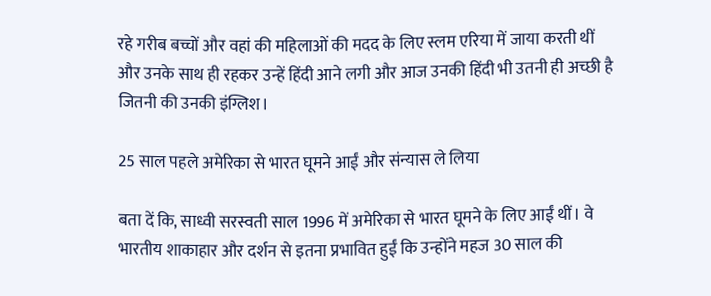रहे गरीब बच्चों और वहां की महिलाओं की मदद के लिए स्लम एरिया में जाया करती थीं और उनके साथ ही रहकर उन्हें हिंदी आने लगी और आज उनकी हिंदी भी उतनी ही अच्छी है जितनी की उनकी इंग्लिश।

25 साल पहले अमेरिका से भारत घूमने आईं और संन्यास ले लिया

बता दें कि, साध्वी सरस्वती साल 1996 में अमेरिका से भारत घूमने के लिए आईं थीं। वे भारतीय शाकाहार और दर्शन से इतना प्रभावित हुईं कि उन्होंने महज 30 साल की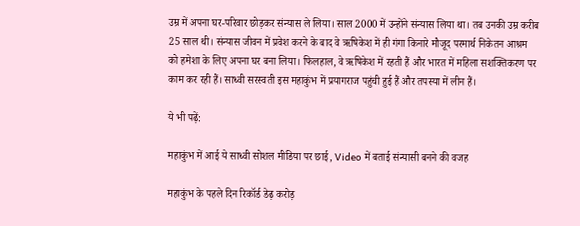उम्र में अपना घर-परिवार छोड़कर संन्यास ले लिया। साल 2000 में उन्होंने संन्यास लिया था। तब उनकी उम्र करीब 25 साल थी। संन्यास जीवन में प्रवेश करने के बाद वे ऋषिकेश में ही गंगा किनारे मौजूद परमार्थ निकेतन आश्रम को हमेशा के लिए अपना घर बना लिया। फिलहाल, वे ऋषिकेश में रहती हैं और भारत में महिला सशक्तिकरण पर काम कर रही हैं। साध्वी सरस्वती इस महाकुंभ में प्रयागराज पहुंची हुई हैं और तपस्या में लीन हैं।

ये भी पढ़ें:

महाकुंभ में आई ये साध्वी सोशल मीडिया पर छाई, Video में बताई संन्यासी बनने की वजह

महाकुंभ के पहले दिन रिकॉर्ड डेढ़ करोड़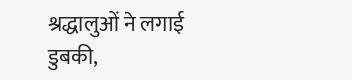श्रद्धालुओं ने लगाई डुबकी,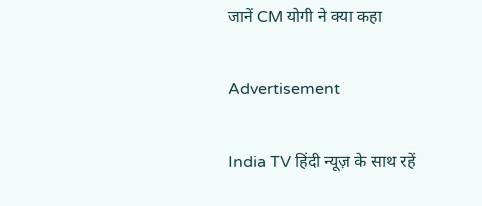जानें CM योगी ने क्या कहा

Advertisement

India TV हिंदी न्यूज़ के साथ रहें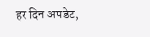हर दिन अपडेट,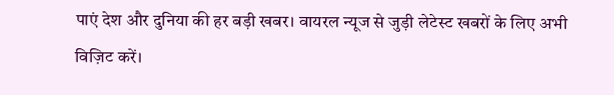पाएं देश और दुनिया की हर बड़ी खबर। वायरल न्‍यूज से जुड़ी लेटेस्ट खबरों के लिए अभी विज़िट करें।